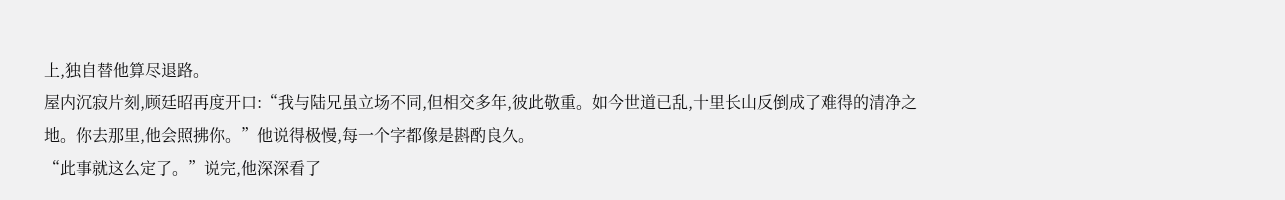上,独自替他算尽退路。
屋内沉寂片刻,顾廷昭再度开口:“我与陆兄虽立场不同,但相交多年,彼此敬重。如今世道已乱,十里长山反倒成了难得的清净之地。你去那里,他会照拂你。”他说得极慢,每一个字都像是斟酌良久。
“此事就这么定了。”说完,他深深看了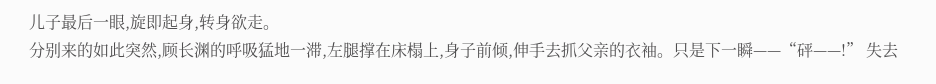儿子最后一眼,旋即起身,转身欲走。
分别来的如此突然,顾长渊的呼吸猛地一滞,左腿撑在床榻上,身子前倾,伸手去抓父亲的衣袖。只是下一瞬——“砰——!” 失去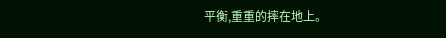平衡,重重的摔在地上。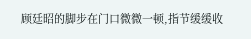顾廷昭的脚步在门口微微一顿,指节缓缓收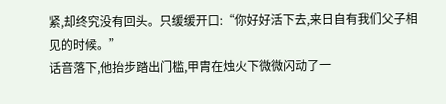紧,却终究没有回头。只缓缓开口:“你好好活下去,来日自有我们父子相见的时候。”
话音落下,他抬步踏出门槛,甲胄在烛火下微微闪动了一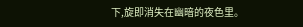下,旋即消失在幽暗的夜色里。